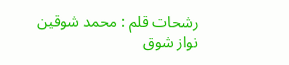رشحات قلم : محمد شوقین نواز شوق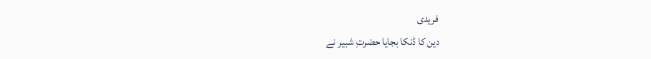فریدی
دین کا ڈنکا بجایا حضرتِ شبیر نے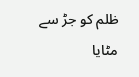ظلم کو جڑ سے مٹایا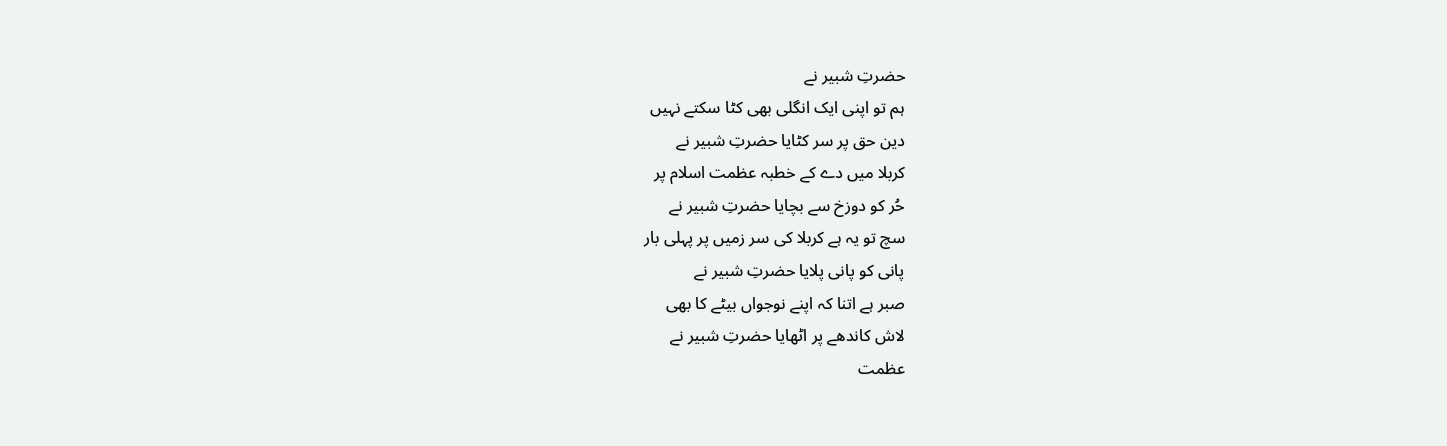حضرتِ شبیر نے
ہم تو اپنی ایک انگلی بھی کٹا سکتے نہیں
دین حق پر سر کٹایا حضرتِ شبیر نے
کربلا میں دے کے خطبہ عظمت اسلام پر
حُر کو دوزخ سے بچایا حضرتِ شبیر نے
سچ تو یہ ہے کربلا کی سر زمیں پر پہلی بار
پانی کو پانی پلایا حضرتِ شبیر نے
صبر ہے اتنا کہ اپنے نوجواں بیٹے کا بھی
لاش کاندھے پر اٹھایا حضرتِ شبیر نے
عظمت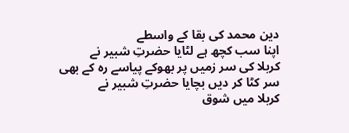دین محمد کی بقا کے واسطے
اپنا سب کچھ ہے لٹایا حضرتِ شبیر نے
کربلا کی سر زمیں پر بھوکے پیاسے رہ کے بھی
سر کٹا کر دیں بچایا حضرتِ شبیر نے
کربلا میں شوق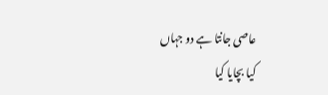عاصی جانتا ہے دو جہاں
کیا بچایا کیا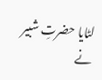لٹایا حضرتِ شبیر نے